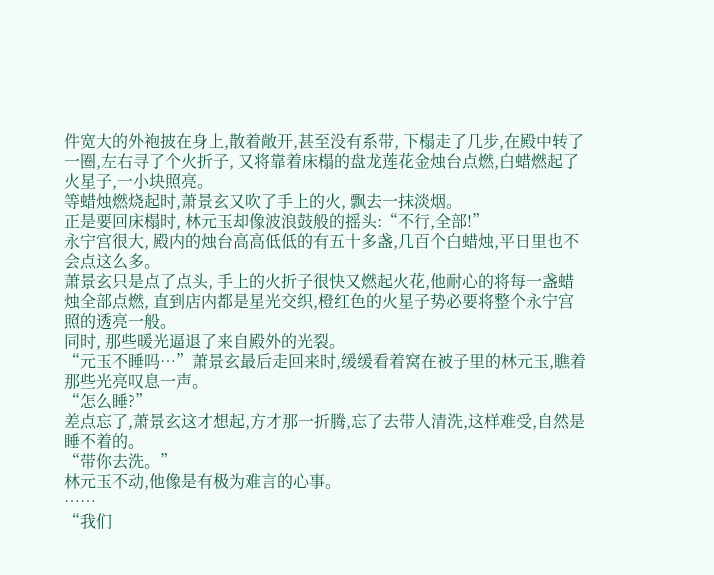件宽大的外袍披在身上,散着敞开,甚至没有系带, 下榻走了几步,在殿中转了一圈,左右寻了个火折子, 又将靠着床榻的盘龙莲花金烛台点燃,白蜡燃起了火星子,一小块照亮。
等蜡烛燃烧起时,萧景玄又吹了手上的火, 飘去一抹淡烟。
正是要回床榻时, 林元玉却像波浪鼓般的摇头:“不行,全部!”
永宁宫很大, 殿内的烛台高高低低的有五十多盏,几百个白蜡烛,平日里也不会点这么多。
萧景玄只是点了点头, 手上的火折子很快又燃起火花,他耐心的将每一盏蜡烛全部点燃, 直到店内都是星光交织,橙红色的火星子势必要将整个永宁宫照的透亮一般。
同时, 那些暖光逼退了来自殿外的光裂。
“元玉不睡吗…”萧景玄最后走回来时,缓缓看着窝在被子里的林元玉,瞧着那些光亮叹息一声。
“怎么睡?”
差点忘了,萧景玄这才想起,方才那一折腾,忘了去带人清洗,这样难受,自然是睡不着的。
“带你去洗。”
林元玉不动,他像是有极为难言的心事。
……
“我们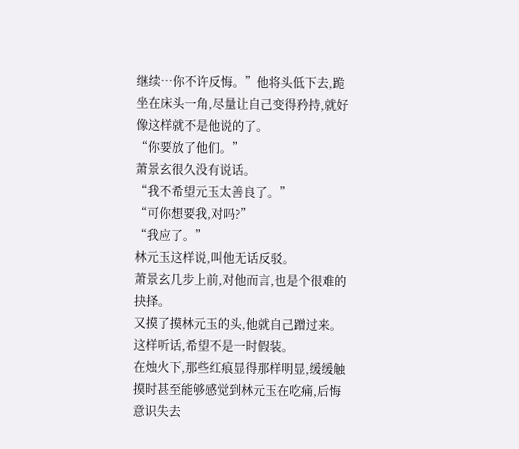继续…你不许反悔。”他将头低下去,跪坐在床头一角,尽量让自己变得矜持,就好像这样就不是他说的了。
“你要放了他们。”
萧景玄很久没有说话。
“我不希望元玉太善良了。”
“可你想要我,对吗?”
“我应了。”
林元玉这样说,叫他无话反驳。
萧景玄几步上前,对他而言,也是个很难的抉择。
又摸了摸林元玉的头,他就自己蹭过来。
这样听话,希望不是一时假装。
在烛火下,那些红痕显得那样明显,缓缓触摸时甚至能够感觉到林元玉在吃痛,后悔意识失去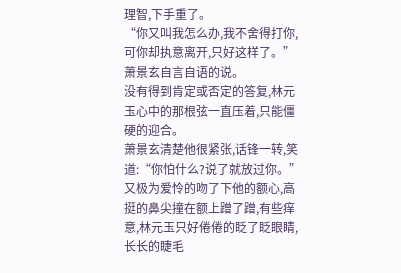理智,下手重了。
“你又叫我怎么办,我不舍得打你,可你却执意离开,只好这样了。”萧景玄自言自语的说。
没有得到肯定或否定的答复,林元玉心中的那根弦一直压着,只能僵硬的迎合。
萧景玄清楚他很紧张,话锋一转,笑道:“你怕什么?说了就放过你。”
又极为爱怜的吻了下他的额心,高挺的鼻尖撞在额上蹭了蹭,有些痒意,林元玉只好倦倦的眨了眨眼睛,长长的睫毛